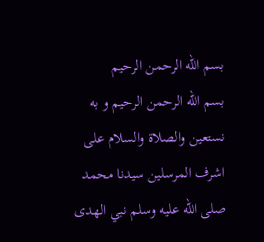بسم الله الرحمن الرحيم
بسم الله الرحمن الرحيم و به نستعين والصلاة والسلام على اشرف المرسلين سيدنا محمد صلى الله عليه وسلم نبي الهدى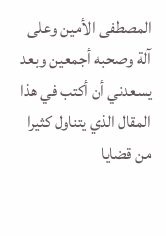المصطفى الأمين وعلى آلة وصحبه أجمعين وبعد يسعدني أن أكتب في هذا المقال الذي يتناول كثيرا من قضايا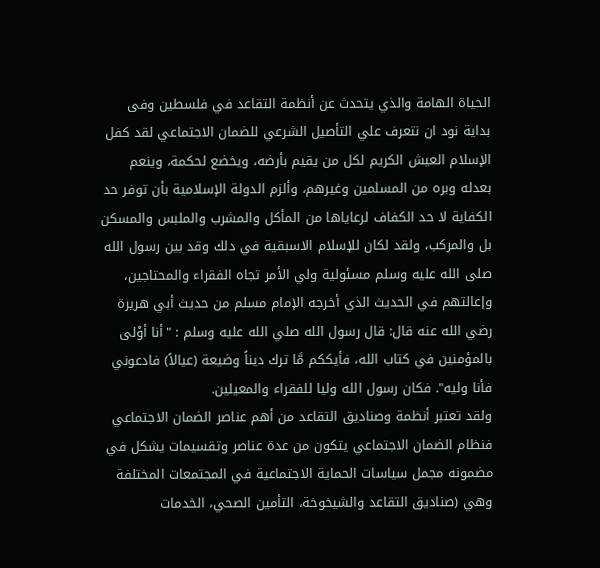الحياة الهامة والذي يتحدث عن أنظمة التقاعد في فلسطين وفى بداية نود ان نتعرف علي التأصيل الشرعي للضمان الاجتماعي لقد كفل الإسلام العيش الكريم لكل من يقيم بأرضه، ويخضع لحكمة، وينعم بعدله وبره من المسلمين وغيرهم، وألزم الدولة الإسلامية بأن توفر حد الكفاية لا حد الكفاف لرعاياها من المأكل والمشرب والملبس والمسكن بل والمركب، ولقد لكان للإسلام الاسبقية في دلك وقد بين رسول الله صلى الله عليه وسلم مسئولية ولي الأمر تجاه الفقراء والمحتاجين، وإعالتهم في الحديث الذي أخرجه الإمام مسلم من حديث أبي هريرة رضي الله عنه قال: قال رسول الله صلي الله عليه وسلم : "أنا أوْلى بالمؤمنين في كتاب الله، فأيككم مَّا ترك ديناً وضيعة (عيالاً) فادعوني فأنا وليه". فكان رسول الله وليا للفقراء والمعيلين.
ولقد تعتبر أنظمة وصناديق التقاعد من أهم عناصر الضمان الاجتماعي فنظام الضمان الاجتماعي يتكون من عدة عناصر وتقسيمات يشكل في مضمونه مجمل سياسات الحماية الاجتماعية في المجتمعات المختلفة وهي (صناديق التقاعد والشيخوخة، التأمين الصحي، الخدمات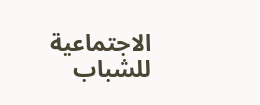الاجتماعية للشباب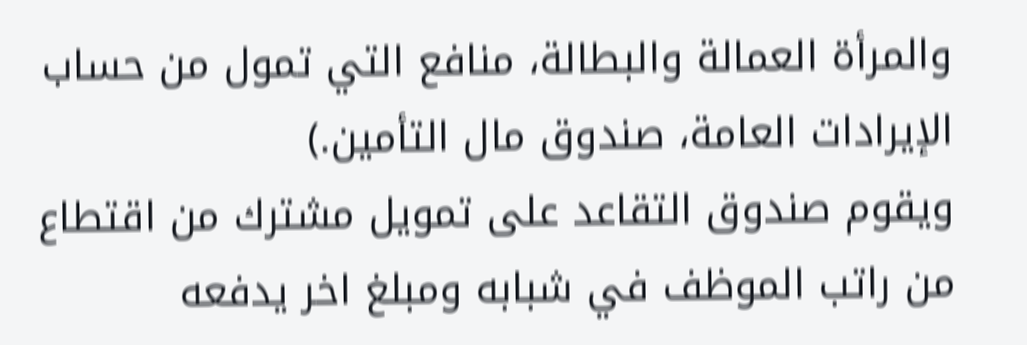والمرأة العمالة والبطالة، منافع التي تمول من حساب الإيرادات العامة، صندوق مال التأمين.)
ويقوم صندوق التقاعد على تمويل مشترك من اقتطاع من راتب الموظف في شبابه ومبلغ اخر يدفعه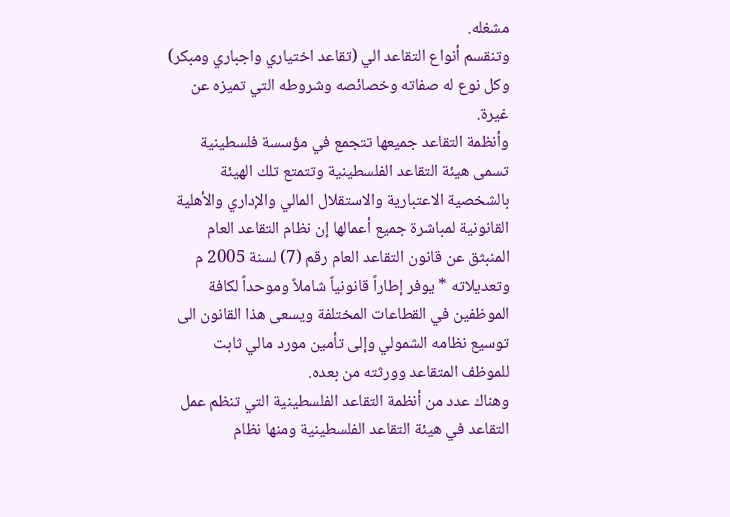مشغله.
وتنقسم أنواع التقاعد الي (تقاعد اختياري واجباري ومبكر) وكل نوع له صفاته وخصائصه وشروطه التي تميزه عن غيرة.
وأنظمة التقاعد جميعها تتجمع في مؤسسة فلسطينية تسمى هيئة التقاعد الفلسطينية وتتمتع تلك الهيئة بالشخصية الاعتبارية والاستقلال المالي والإداري والأهلية القانونية لمباشرة جميع أعمالها إن نظام التقاعد العام المنبثق عن قانون التقاعد العام رقم (7) لسنة 2005 م وتعديلاته * يوفر إطاراً قانونياً شاملاً وموحداً لكافة الموظفين في القطاعات المختلفة ويسعى هذا القانون الى توسيع نظامه الشمولي وإلى تأمين مورد مالي ثابت للموظف المتقاعد وورثته من بعده.
وهناك عدد من أنظمة التقاعد الفلسطينية التي تنظم عمل التقاعد في هيئة التقاعد الفلسطينية ومنها نظام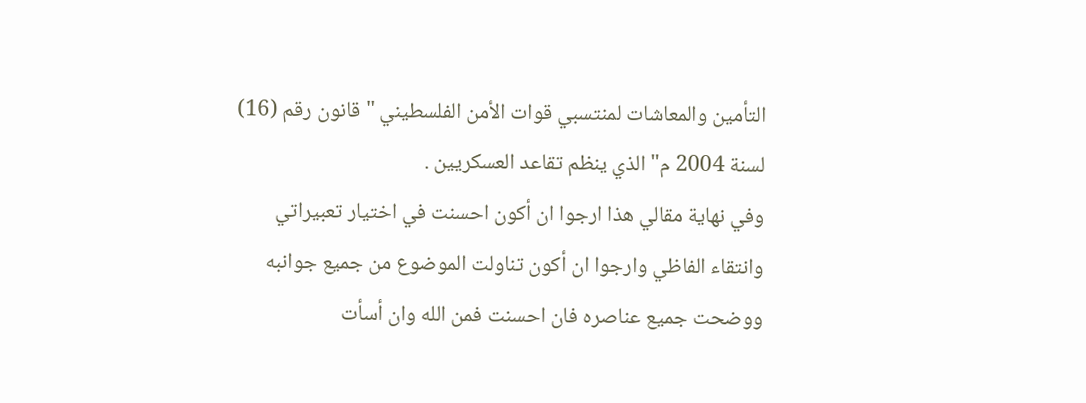التأمين والمعاشات لمنتسبي قوات الأمن الفلسطيني " قانون رقم (16) لسنة 2004 م" الذي ينظم تقاعد العسكريين .
وفي نهاية مقالي هذا ارجوا ان أكون احسنت في اختيار تعبيراتي وانتقاء الفاظي وارجوا ان أكون تناولت الموضوع من جميع جوانبه ووضحت جميع عناصره فان احسنت فمن الله وان أسأت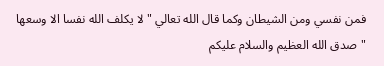فمن نفسي ومن الشيطان وكما قال الله تعالي "لا يكلف الله نفسا الا وسعها "صدق الله العظيم والسلام عليكم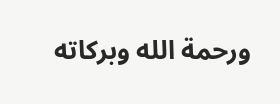ورحمة الله وبركاته